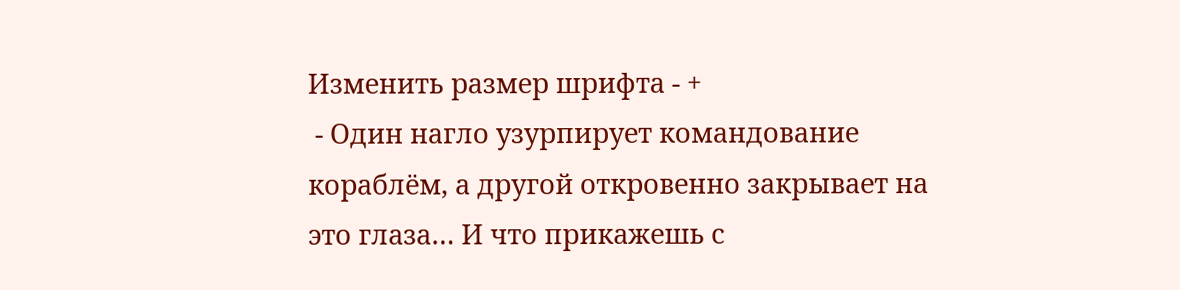Изменить размер шрифта - +
 - Один нагло узурпирует командование кораблём, а другой откровенно закрывает на это глаза… И что прикажешь с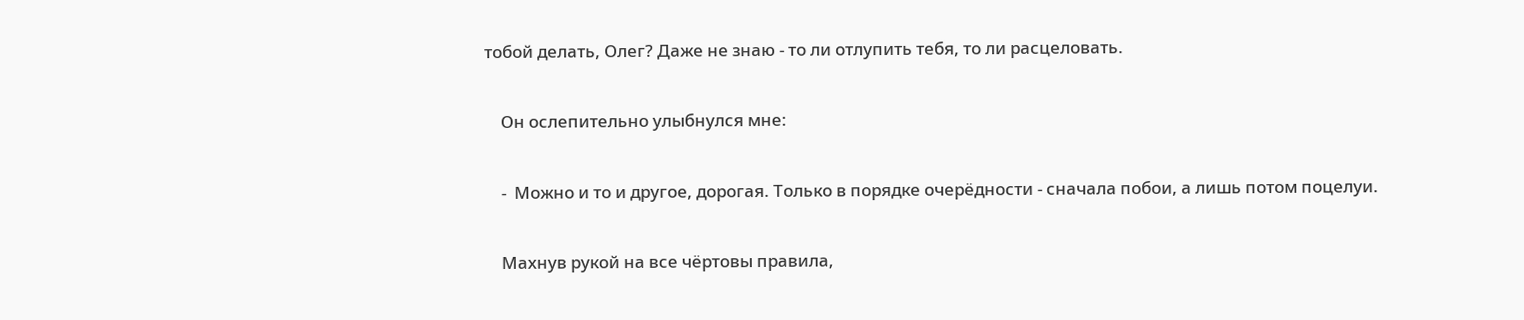тобой делать, Олег? Даже не знаю - то ли отлупить тебя, то ли расцеловать.

    Он ослепительно улыбнулся мне:

    -  Можно и то и другое, дорогая. Только в порядке очерёдности - сначала побои, а лишь потом поцелуи.

    Махнув рукой на все чёртовы правила,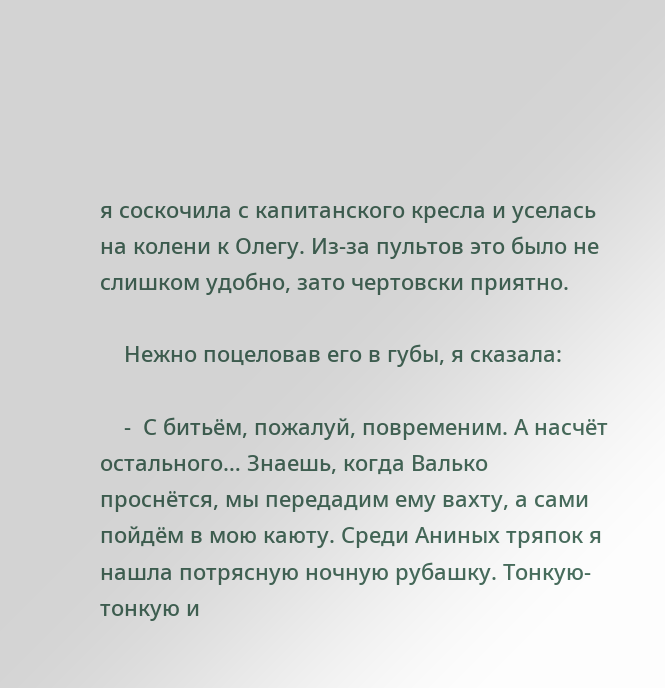я соскочила с капитанского кресла и уселась на колени к Олегу. Из-за пультов это было не слишком удобно, зато чертовски приятно.

    Нежно поцеловав его в губы, я сказала:

    -  С битьём, пожалуй, повременим. А насчёт остального… Знаешь, когда Валько проснётся, мы передадим ему вахту, а сами пойдём в мою каюту. Среди Аниных тряпок я нашла потрясную ночную рубашку. Тонкую-тонкую и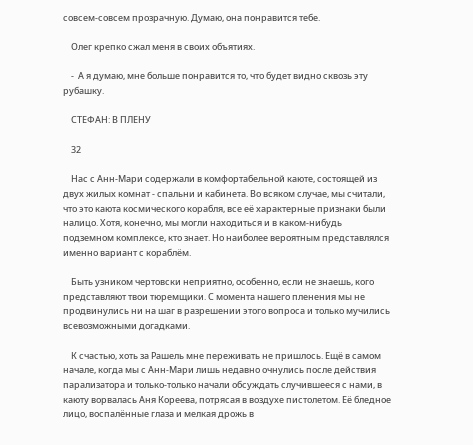совсем-совсем прозрачную. Думаю, она понравится тебе.

    Олег крепко сжал меня в своих объятиях.

    -  А я думаю, мне больше понравится то, что будет видно сквозь эту рубашку.

    СТЕФАН: В ПЛЕНУ

    32

    Нас с Анн-Мари содержали в комфортабельной каюте, состоящей из двух жилых комнат - спальни и кабинета. Во всяком случае, мы считали, что это каюта космического корабля, все её характерные признаки были налицо. Хотя, конечно, мы могли находиться и в каком-нибудь подземном комплексе, кто знает. Но наиболее вероятным представлялся именно вариант с кораблём.

    Быть узником чертовски неприятно, особенно, если не знаешь, кого представляют твои тюремщики. С момента нашего пленения мы не продвинулись ни на шаг в разрешении этого вопроса и только мучились всевозможными догадками.

    К счастью, хоть за Рашель мне переживать не пришлось. Ещё в самом начале, когда мы с Анн-Мари лишь недавно очнулись после действия парализатора и только-только начали обсуждать случившееся с нами, в каюту ворвалась Аня Кореева, потрясая в воздухе пистолетом. Её бледное лицо, воспалённые глаза и мелкая дрожь в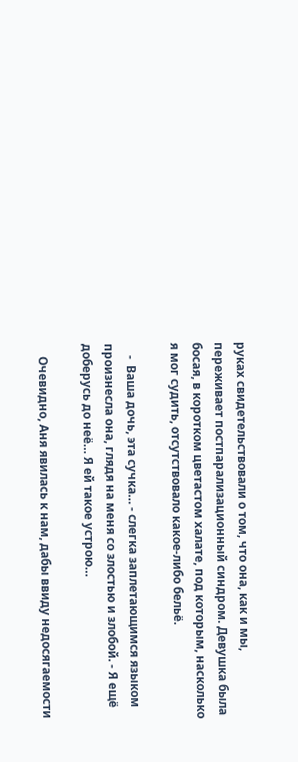руках свидетельствовали о том, что она, как и мы, переживает постпарализационный синдром. Девушка была босая, в коротком цветастом халате, под которым, насколько я мог судить, отсутствовало какое-либо бельё.

    -  Ваша дочь, эта сучка… - слегка заплетающимся языком произнесла она, глядя на меня со злостью и злобой. - Я ещё доберусь до неё… Я ей такое устрою…

    Очевидно, Аня явилась к нам, дабы ввиду недосягаемости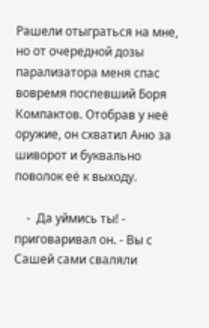Рашели отыграться на мне, но от очередной дозы парализатора меня спас вовремя поспевший Боря Компактов. Отобрав у неё оружие, он схватил Аню за шиворот и буквально поволок её к выходу.

    -  Да уймись ты! - приговаривал он. - Вы с Сашей сами сваляли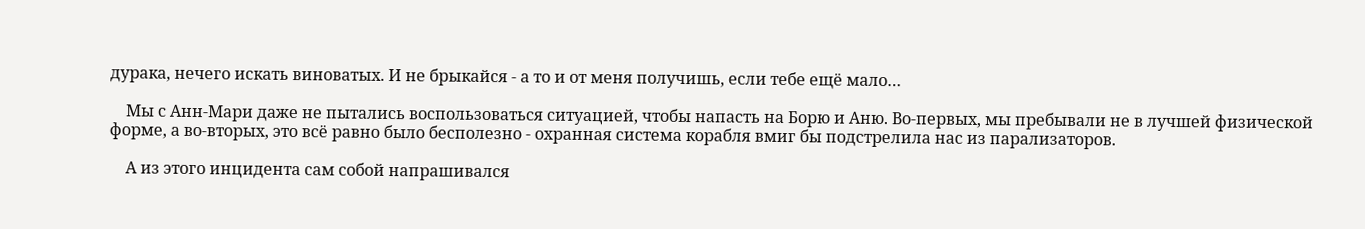дурака, нечего искать виноватых. И не брыкайся - а то и от меня получишь, если тебе ещё мало…

    Мы с Анн-Мари даже не пытались воспользоваться ситуацией, чтобы напасть на Борю и Аню. Во-первых, мы пребывали не в лучшей физической форме, а во-вторых, это всё равно было бесполезно - охранная система корабля вмиг бы подстрелила нас из парализаторов.

    А из этого инцидента сам собой напрашивался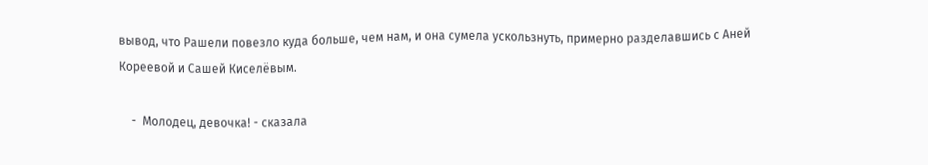вывод, что Рашели повезло куда больше, чем нам, и она сумела ускользнуть, примерно разделавшись с Аней Кореевой и Сашей Киселёвым.

    -  Молодец, девочка! - сказала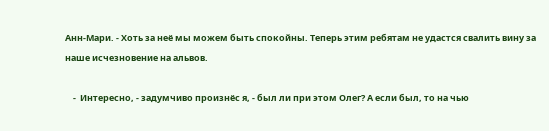Анн-Мари. - Хоть за неё мы можем быть спокойны. Теперь этим ребятам не удастся свалить вину за наше исчезновение на альвов.

    -  Интересно, - задумчиво произнёс я, - был ли при этом Олег? А если был, то на чью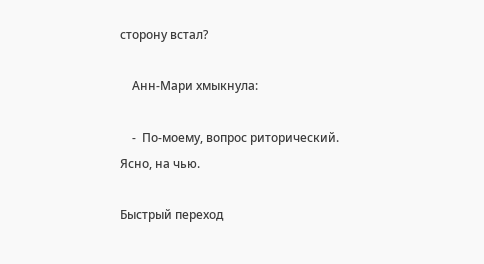сторону встал?

    Анн-Мари хмыкнула:

    -  По-моему, вопрос риторический. Ясно, на чью.

Быстрый переход